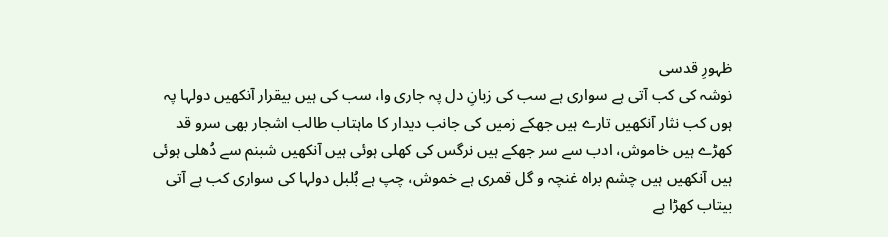ظہورِ قدسی
نوشہ کی کب آتی ہے سواری ہے سب کی زبانِ دل پہ جاری وا، سب کی ہیں بیقرار آنکھیں دولہا پہ ہوں کب نثار آنکھیں تارے ہیں جھکے زمیں کی جانب دیدار کا ماہتاب طالب اشجار بھی سرو قد کھڑے ہیں خاموش، ادب سے سر جھکے ہیں نرگس کی کھلی ہوئی ہیں آنکھیں شبنم سے دُھلی ہوئی ہیں آنکھیں ہیں چشم براہ غنچہ و گل قمری ہے خموش، چپ ہے بُلبل دولہا کی سواری کب ہے آتی بیتاب کھڑا ہے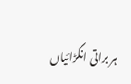ہر براتی انگڑائیاں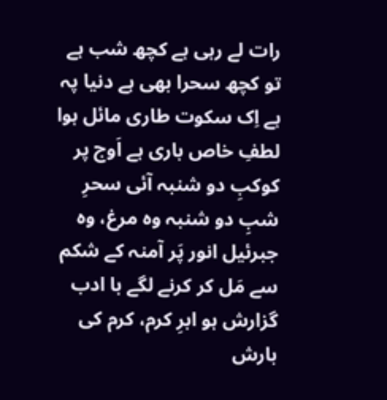رات لے رہی ہے کچھ شب ہے تو کچھ سحرا بھی ہے دنیا پہ ہے اِک سکوت طاری مائل ہوا لطفِ خاص باری ہے اَوج پر کوکبِ دو شنبہ آئی سحرِ شبِ دو شنبہ وہ مرغ، وہ جبرئیل انور پَر آمنہ کے شکم سے مَل کر کرنے لگے با ادب گزارش ہو ابرِ کرم، کرم کی بارش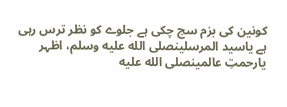کونین کی بزم سج چکی ہے جلوے کو نظر ترس رہی ہے یاسید المرسلینصلى الله عليه وسلم، اظہر یارحمتِ عالمینصلى الله عليه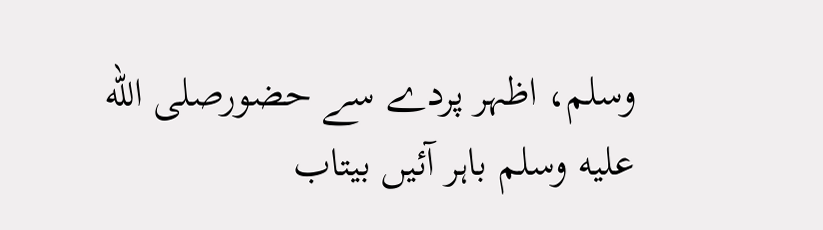وسلم، اظہر پردے سے حضورصلى الله عليه وسلم باہر آئیں بیتاب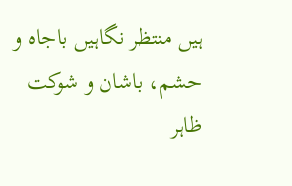ہیں منتظر نگاہیں باجاہ و حشم، باشان و شوکت ظاہر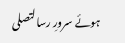ہوئے سرورِ رسالتصلى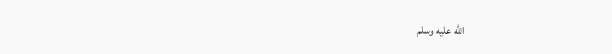الله عليه وسلم